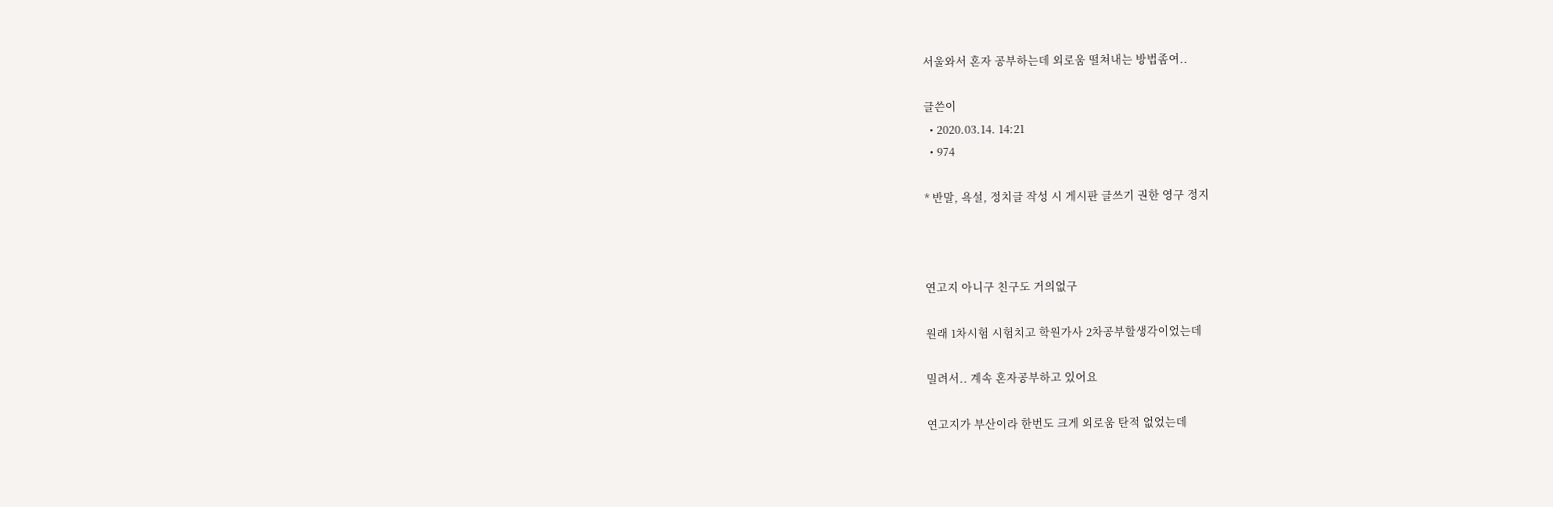서울와서 혼자 공부하는데 외로움 떨쳐내는 방법좀여..

글쓴이
  • 2020.03.14. 14:21
  • 974

* 반말, 욕설, 정치글 작성 시 게시판 글쓰기 권한 영구 정지



연고지 아니구 친구도 거의없구

원래 1차시험 시험치고 학원가사 2차공부할생각이었는데

밀려서.. 계속 혼자공부하고 있어요

연고지가 부산이라 한번도 크게 외로움 탄적 없었는데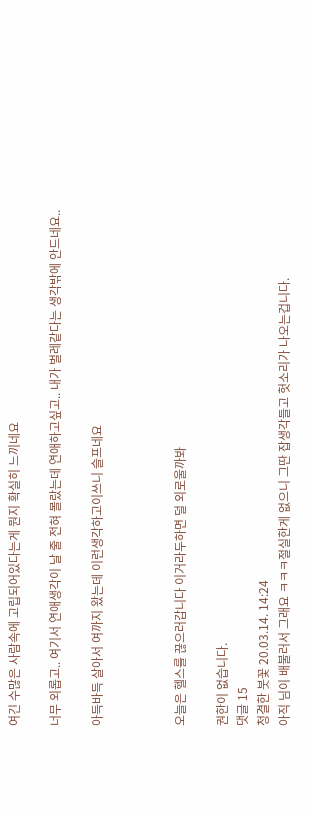여긴 수많은 사람속에 고립되어있다는게 뭔지 확실히 느끼네요

너무 외롭고.. 여기서 연애생각이 날 줄 전혀 몰랐는데 연애하고싶고.. 내가 벌레같다는 생각밖에 안드네요..

아득바득 살아서 여까지 왔는데 이런생각하고이쓰니 슬프네요



오늘은 헬스를 끊으러갑니다 이거라두하면 덜 외로울까봐

권한이 없습니다.
댓글 15
청결한 붓꽃 20.03.14. 14:24
아직 님이 배불러서 그래요 ㅋㅋㅋ절실한게 없으니 그딴 잡생각들고 헛소리가 나오는겁니다.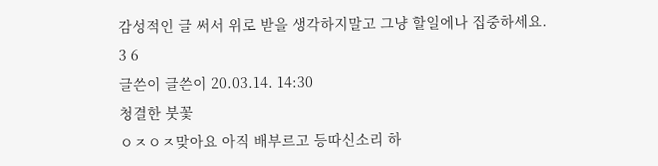감성적인 글 써서 위로 받을 생각하지말고 그냥 할일에나 집중하세요.
3 6
글쓴이 글쓴이 20.03.14. 14:30
청결한 붓꽃
ㅇㅈㅇㅈ맞아요 아직 배부르고 등따신소리 하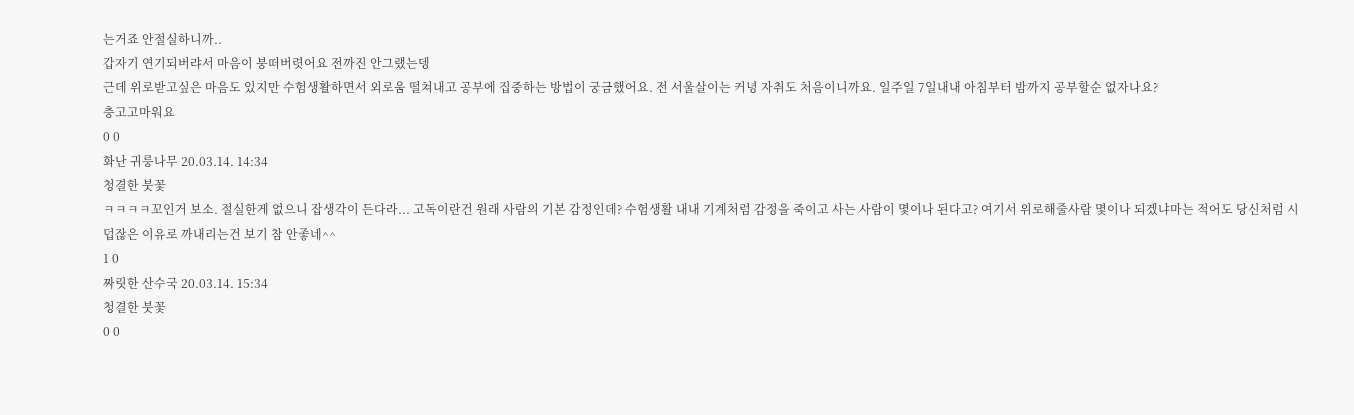는거죠 안절실하니까..
갑자기 연기되버랴서 마음이 붕떠버렷어요 전까진 안그랬는뎅
근데 위로받고싶은 마음도 있지만 수험생활하면서 외로움 떨쳐내고 공부에 집중하는 방법이 궁금했어요. 전 서울살이는 커녕 자취도 처음이니까요. 일주일 7일내내 아침부터 밤까지 공부할순 없자나요?
충고고마워요
0 0
화난 귀룽나무 20.03.14. 14:34
청결한 붓꽃
ㅋㅋㅋㅋ꼬인거 보소. 절실한게 없으니 잡생각이 든다라... 고독이란건 원래 사람의 기본 감정인데? 수험생활 내내 기계처럼 감정을 죽이고 사는 사람이 몇이나 된다고? 여기서 위로해줄사람 몇이나 되겠냐마는 적어도 당신처럼 시덥잖은 이유로 까내리는건 보기 참 안좋네^^
1 0
짜릿한 산수국 20.03.14. 15:34
청결한 붓꽃
0 0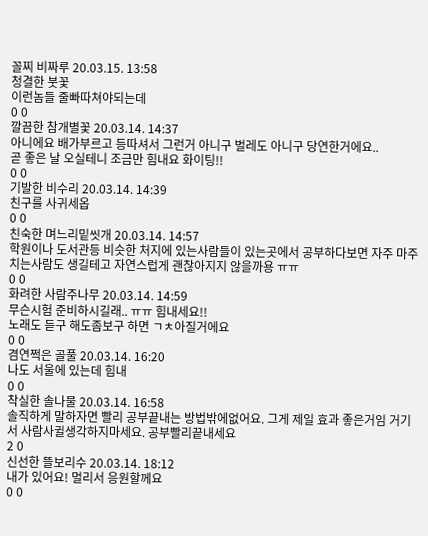꼴찌 비짜루 20.03.15. 13:58
청결한 붓꽃
이런놈들 줄빠따쳐야되는데
0 0
깔끔한 참개별꽃 20.03.14. 14:37
아니에요 배가부르고 등따셔서 그런거 아니구 벌레도 아니구 당연한거에요..
곧 좋은 날 오실테니 조금만 힘내요 화이팅!!
0 0
기발한 비수리 20.03.14. 14:39
친구를 사귀세옵
0 0
친숙한 며느리밑씻개 20.03.14. 14:57
학원이나 도서관등 비슷한 처지에 있는사람들이 있는곳에서 공부하다보면 자주 마주치는사람도 생길테고 자연스럽게 괜찮아지지 않을까용 ㅠㅠ
0 0
화려한 사람주나무 20.03.14. 14:59
무슨시험 준비하시길래.. ㅠㅠ 힘내세요!!
노래도 듣구 해도좀보구 하면 ㄱㅊ아질거에요
0 0
겸연쩍은 골풀 20.03.14. 16:20
나도 서울에 있는데 힘내
0 0
착실한 솔나물 20.03.14. 16:58
솔직하게 말하자면 빨리 공부끝내는 방법밖에없어요. 그게 제일 효과 좋은거임 거기서 사람사귈생각하지마세요. 공부빨리끝내세요
2 0
신선한 뜰보리수 20.03.14. 18:12
내가 있어요! 멀리서 응원할께요
0 0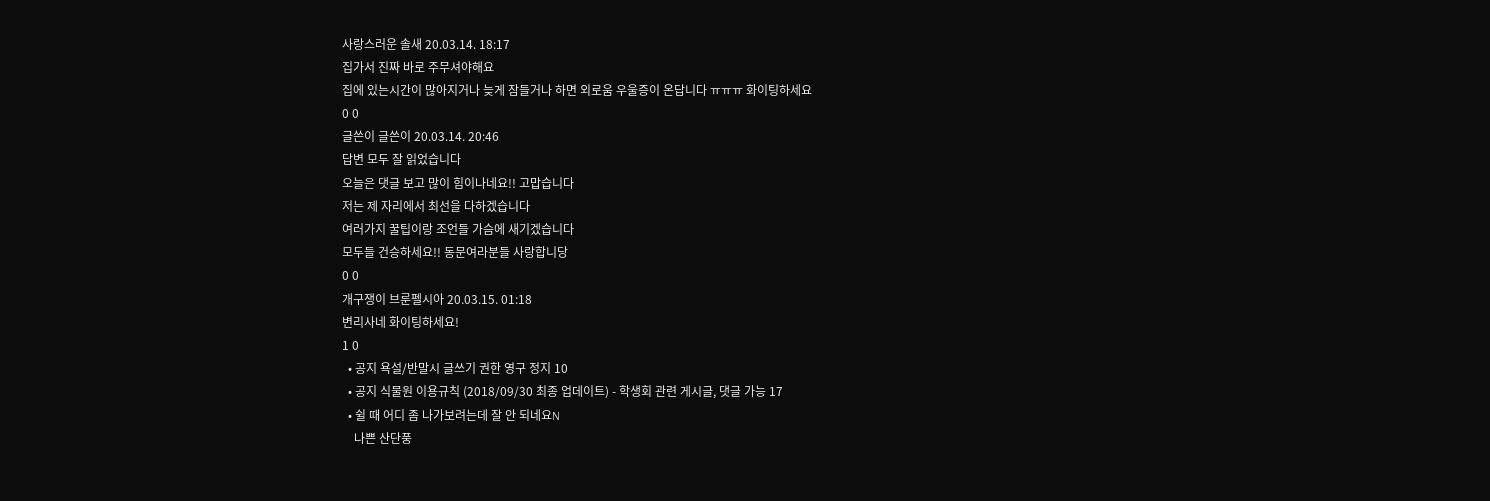사랑스러운 솔새 20.03.14. 18:17
집가서 진짜 바로 주무셔야해요
집에 있는시간이 많아지거나 늦게 잠들거나 하면 외로움 우울증이 온답니다 ㅠㅠㅠ 화이팅하세요
0 0
글쓴이 글쓴이 20.03.14. 20:46
답변 모두 잘 읽었습니다
오늘은 댓글 보고 많이 힘이나네요!! 고맙습니다
저는 제 자리에서 최선을 다하겠습니다
여러가지 꿀팁이랑 조언들 가슴에 새기겠습니다
모두들 건승하세요!! 동문여라분들 사랑합니당
0 0
개구쟁이 브룬펠시아 20.03.15. 01:18
변리사네 화이팅하세요!
1 0
  • 공지 욕설/반말시 글쓰기 권한 영구 정지 10
  • 공지 식물원 이용규칙 (2018/09/30 최종 업데이트) - 학생회 관련 게시글, 댓글 가능 17
  • 쉴 때 어디 좀 나가보려는데 잘 안 되네요N
    나쁜 산단풍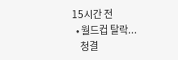15시간 전
  • 월드컵 탈락...
    청결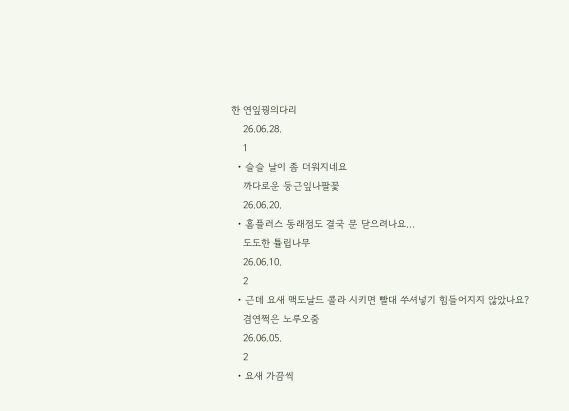한 연잎꿩의다리
    26.06.28.
    1
  • 슬슬 날이 좀 더워지네요
    까다로운 둥근잎나팔꽃
    26.06.20.
  • 홈플러스 동래점도 결국 문 닫으려나요...
    도도한 튤립나무
    26.06.10.
    2
  • 근데 요새 맥도날드 콜라 시키면 빨대 쑤셔넣기 힘들어지지 않았나요?
    겸연쩍은 노루오줌
    26.06.05.
    2
  • 요새 가끔씩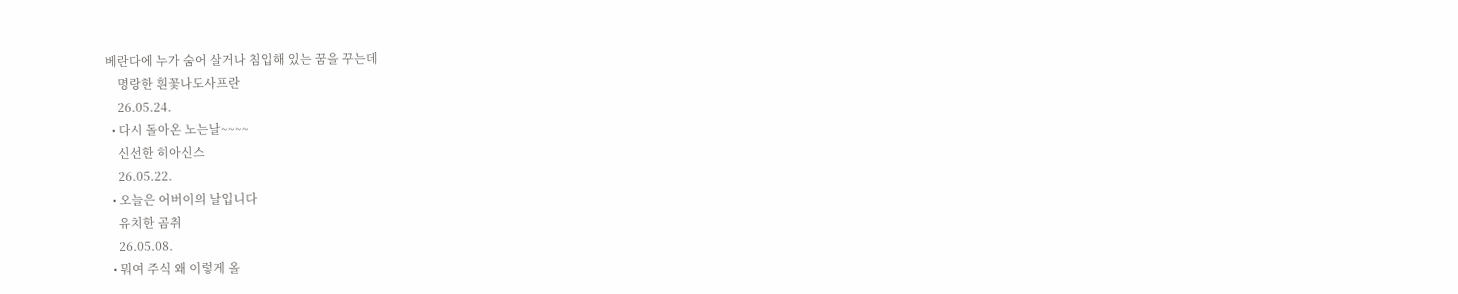베란다에 누가 숨어 살거나 침입해 있는 꿈을 꾸는데
    명랑한 흰꽃나도사프란
    26.05.24.
  • 다시 돌아온 노는날~~~~
    신선한 히아신스
    26.05.22.
  • 오늘은 어버이의 날입니다
    유치한 곰취
    26.05.08.
  • 뭐여 주식 왜 이렇게 올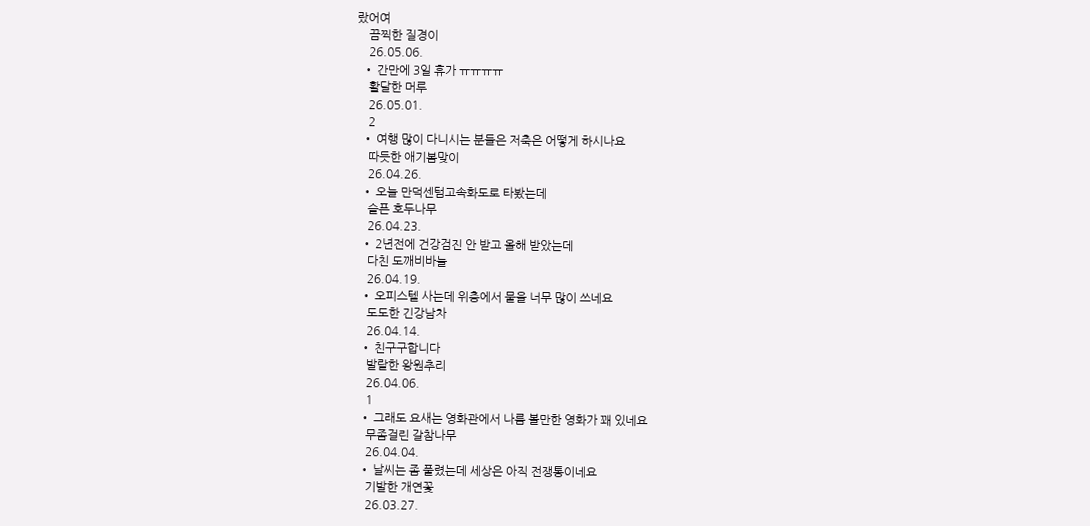랐어여
    끔찍한 질경이
    26.05.06.
  • 간만에 3일 휴가 ㅠㅠㅠㅠ
    활달한 머루
    26.05.01.
    2
  • 여행 많이 다니시는 분들은 저축은 어떻게 하시나요
    따듯한 애기봄맞이
    26.04.26.
  • 오늘 만덕센텀고속화도로 타봤는데
    슬픈 호두나무
    26.04.23.
  • 2년전에 건강검진 안 받고 올해 받았는데
    다친 도깨비바늘
    26.04.19.
  • 오피스텔 사는데 위층에서 물을 너무 많이 쓰네요
    도도한 긴강남차
    26.04.14.
  • 친구구합니다
    발랄한 왕원추리
    26.04.06.
    1
  • 그래도 요새는 영화관에서 나름 볼만한 영화가 꽤 있네요
    무좀걸린 갈참나무
    26.04.04.
  • 날씨는 좀 풀렸는데 세상은 아직 전쟁통이네요
    기발한 개연꽃
    26.03.27.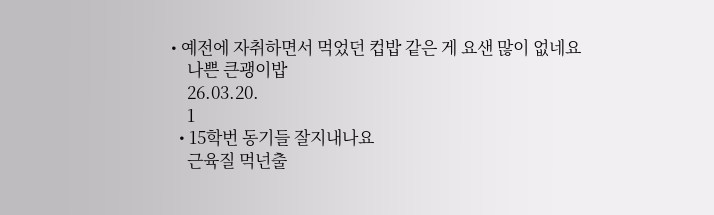• 예전에 자취하면서 먹었던 컵밥 같은 게 요샌 많이 없네요
    나쁜 큰괭이밥
    26.03.20.
    1
  • 15학번 동기들 잘지내나요
    근육질 먹넌출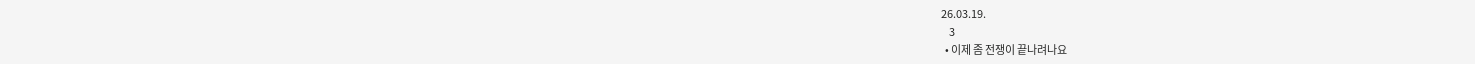26.03.19.
    3
  • 이제 좀 전쟁이 끝나려나요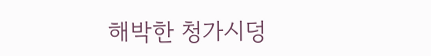해박한 청가시덩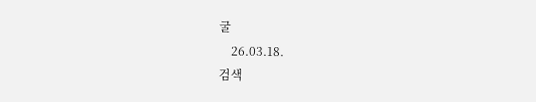굴
    26.03.18.
검색